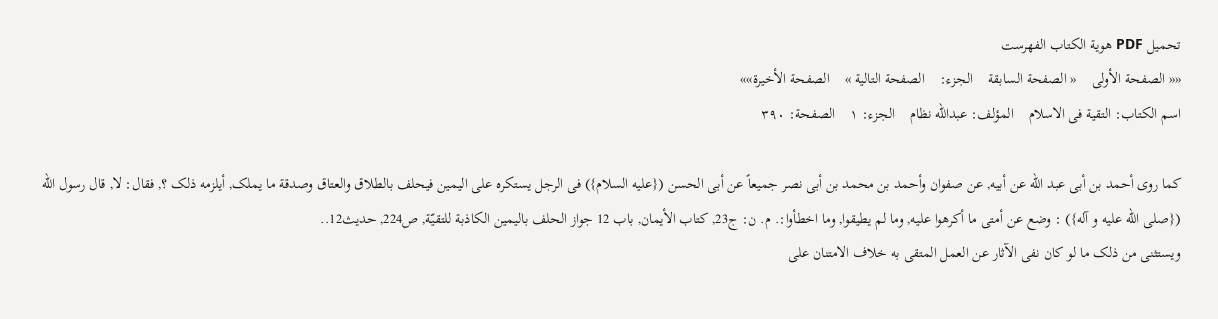تحمیل PDF هویة الکتاب الفهرست
«« الصفحة الأولی    « الصفحة السابقة    الجزء:    الصفحة التالیة »    الصفحة الأخیرة»»
اسم الکتاب: التقیة فی الاسلام    المؤلف: عبدالله نظام    الجزء: ۱    الصفحة: ٣۹٠

کما روى أحمد بن أبی عبد الله عن أبیه, عن صفوان وأحمد بن محمد بن أبی نصر جمیعاً عن أبی الحسن ({علیه السلام}) فی الرجل یستکره على الیمین فیحلف بالطلاق والعتاق وصدقة ما یملک, أیلزمه ذلک ؟, فقال: لا, قال رسول الله ({صلی الله علیه و آله}) : وضع عن أمتی ما أکرهوا علیه, وما لم یطیقوا, وما اخطأوا:. م. ن: ج23, کتاب الأیمان, باب 12 جواز الحلف بالیمین الکاذبة للتقیّة, ص224, حدیث12..
ویستثنى من ذلک ما لو کان نفی الآثار عن العمل المتقى به خلاف الامتنان على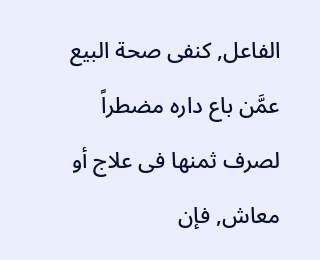الفاعل, کنفی صحة البیع عمَّن باع داره مضطراً لصرف ثمنها فی علاج أو معاش, فإن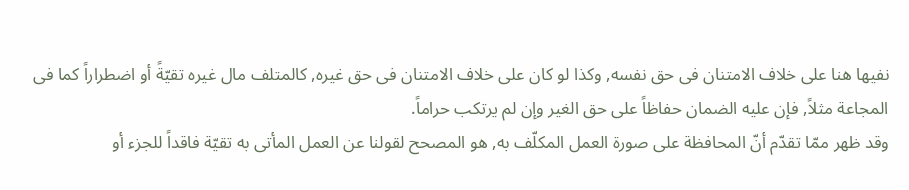نفیها هنا على خلاف الامتنان فی حق نفسه, وکذا لو کان على خلاف الامتنان فی حق غیره, کالمتلف مال غیره تقیّةً أو اضطراراً کما فی المجاعة مثلاً, فإن علیه الضمان حفاظاً على حق الغیر وإن لم یرتکب حراماً.
وقد ظهر ممّا تقدّم أنّ المحافظة على صورة العمل المکلّف به, هو المصحح لقولنا عن العمل المأتی به تقیّة فاقداً للجزء أو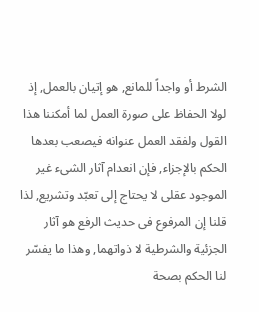الشرط أو واجداً للمانع, هو إتیان بالعمل, إذ لولا الحفاظ على صورة العمل لما أمکننا هذا القول ولفقد العمل عنوانه فیصعب بعدها الحکم بالإجزاء, فإن انعدام آثار الشیء غیر الموجود عقلی لا یحتاج إلى تعبّد وتشریع, لذا قلنا إن المرفوع فی حدیث الرفع هو آثار الجزئیة والشرطیة لا ذواتهما, وهذا ما یفسّر لنا الحکم بصحة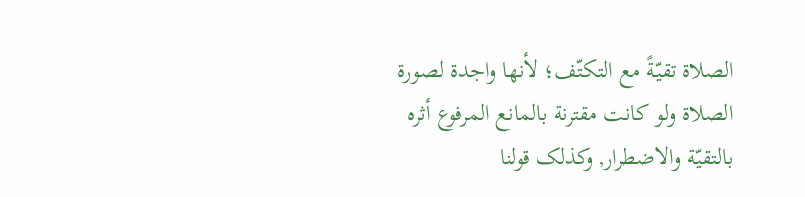الصلاة تقیّةً مع التکتّف؛ لأنها واجدة لصورة الصلاة ولو کانت مقترنة بالمانع المرفوع أثره بالتقیّة والاضطرار, وکذلک قولنا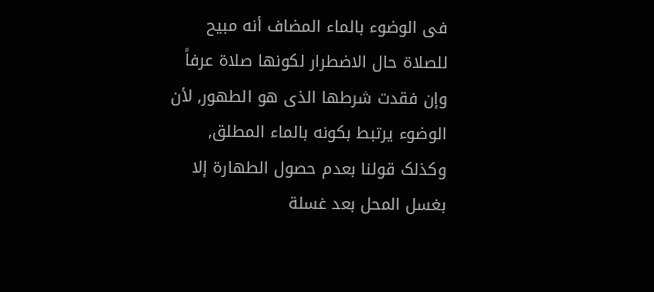فی الوضوء بالماء المضاف أنه مبیح للصلاة حال الاضطرار لکونها صلاة عرفاً وإن فقدت شرطها الذی هو الطهور, لأن الوضوء یرتبط بکونه بالماء المطلق, وکذلک قولنا بعدم حصول الطهارة إلا بغسل المحل بعد غسلة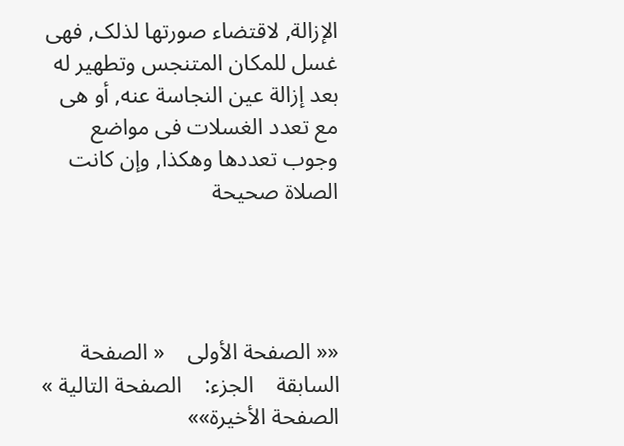الإزالة, لاقتضاء صورتها لذلک, فهی غسل للمکان المتنجس وتطهیر له بعد إزالة عین النجاسة عنه, أو هی مع تعدد الغسلات فی مواضع وجوب تعددها وهکذا, وإن کانت الصلاة صحیحة




«« الصفحة الأولی    « الصفحة السابقة    الجزء:    الصفحة التالیة »    الصفحة الأخیرة»»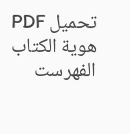تحمیل PDF هویة الکتاب الفهرست